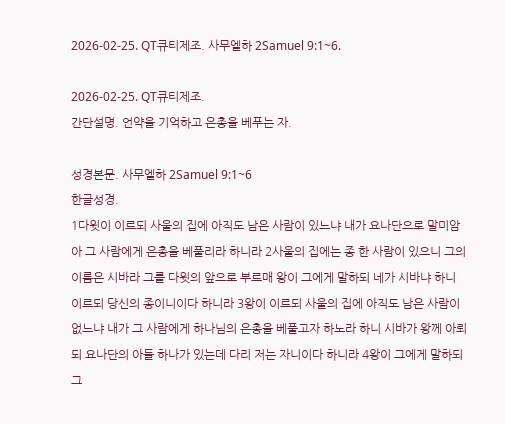2026-02-25. QT큐티제조. 사무엘하 2Samuel 9:1~6.

2026-02-25. QT큐티제조.
간단설명. 언약을 기억하고 은총을 베푸는 자.

성경본문. 사무엘하 2Samuel 9:1~6
한글성경.
1다윗이 이르되 사울의 집에 아직도 남은 사람이 있느냐 내가 요나단으로 말미암아 그 사람에게 은총을 베풀리라 하니라 2사울의 집에는 종 한 사람이 있으니 그의 이름은 시바라 그를 다윗의 앞으로 부르매 왕이 그에게 말하되 네가 시바냐 하니 이르되 당신의 종이니이다 하니라 3왕이 이르되 사울의 집에 아직도 남은 사람이 없느냐 내가 그 사람에게 하나님의 은총을 베풀고자 하노라 하니 시바가 왕께 아뢰되 요나단의 아들 하나가 있는데 다리 저는 자니이다 하니라 4왕이 그에게 말하되 그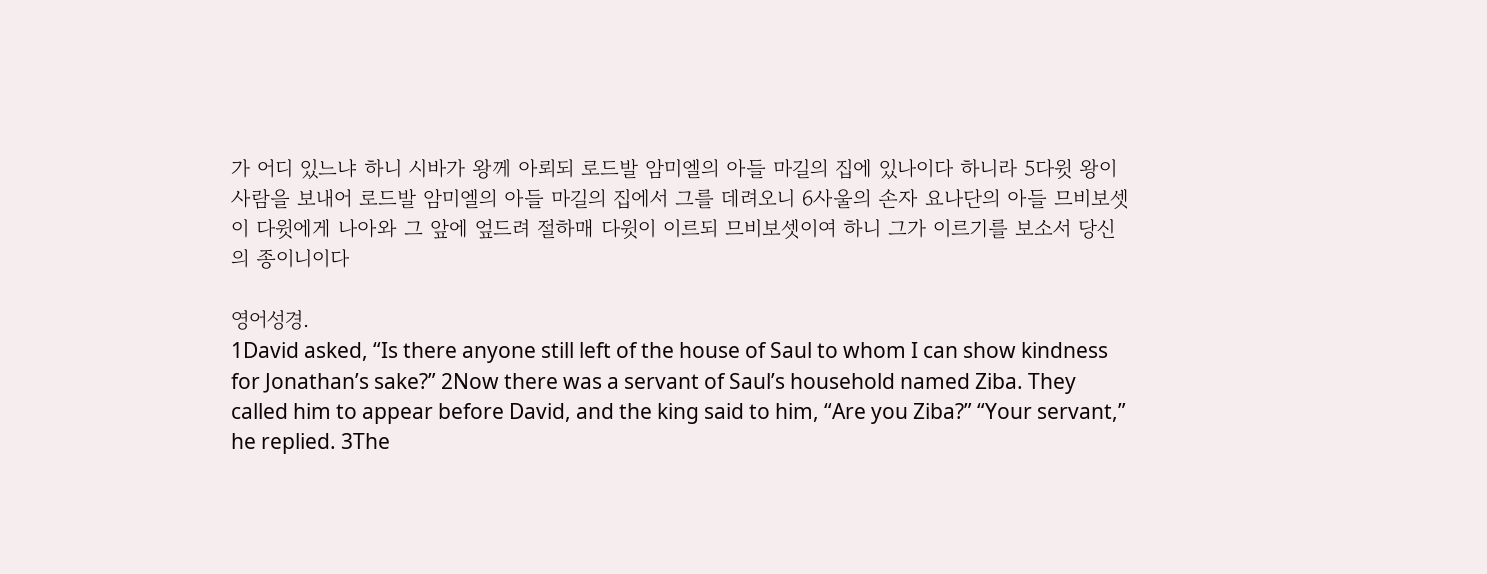가 어디 있느냐 하니 시바가 왕께 아뢰되 로드발 암미엘의 아들 마길의 집에 있나이다 하니라 5다윗 왕이 사람을 보내어 로드발 암미엘의 아들 마길의 집에서 그를 데려오니 6사울의 손자 요나단의 아들 므비보셋이 다윗에게 나아와 그 앞에 엎드려 절하매 다윗이 이르되 므비보셋이여 하니 그가 이르기를 보소서 당신의 종이니이다

영어성경.
1David asked, “Is there anyone still left of the house of Saul to whom I can show kindness for Jonathan’s sake?” 2Now there was a servant of Saul’s household named Ziba. They called him to appear before David, and the king said to him, “Are you Ziba?” “Your servant,” he replied. 3The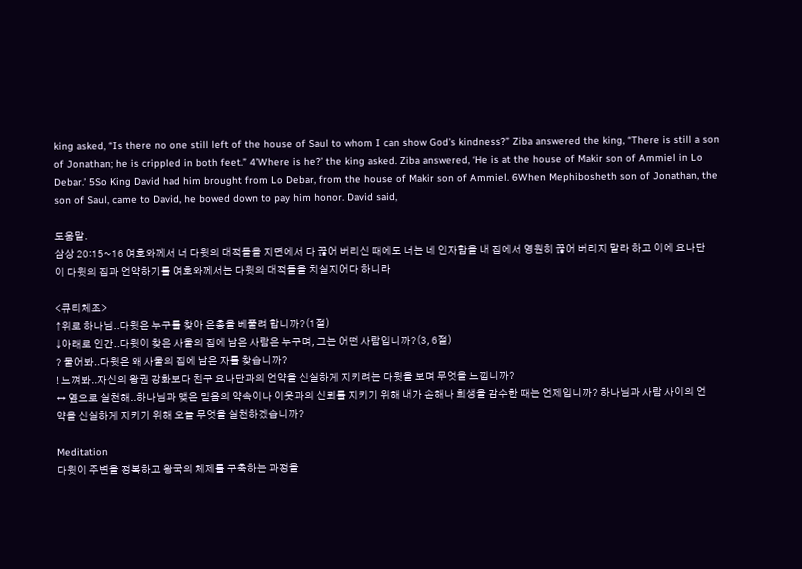king asked, “Is there no one still left of the house of Saul to whom I can show God’s kindness?” Ziba answered the king, “There is still a son of Jonathan; he is crippled in both feet.” 4’Where is he?’ the king asked. Ziba answered, ‘He is at the house of Makir son of Ammiel in Lo Debar.’ 5So King David had him brought from Lo Debar, from the house of Makir son of Ammiel. 6When Mephibosheth son of Jonathan, the son of Saul, came to David, he bowed down to pay him honor. David said,

도움말.
삼상 20:15~16 여호와께서 너 다윗의 대적들을 지면에서 다 끊어 버리신 때에도 너는 네 인자함을 내 집에서 영원히 끊어 버리지 말라 하고 이에 요나단이 다윗의 집과 언약하기를 여호와께서는 다윗의 대적들을 치실지어다 하니라

<큐티체조>
↑위로 하나님..다윗은 누구를 찾아 은총을 베풀려 합니까?(1절)
↓아래로 인간..다윗이 찾은 사울의 집에 남은 사람은 누구며, 그는 어떤 사람입니까?(3, 6절)
? 물어봐..다윗은 왜 사울의 집에 남은 자를 찾습니까?
! 느껴봐..자신의 왕권 강화보다 친구 요나단과의 언약을 신실하게 지키려는 다윗을 보며 무엇을 느낍니까?
↔ 옆으로 실천해..하나님과 맺은 믿음의 약속이나 이웃과의 신뢰를 지키기 위해 내가 손해나 희생을 감수한 때는 언제입니까? 하나님과 사람 사이의 언약을 신실하게 지키기 위해 오늘 무엇을 실천하겠습니까?

Meditation
다윗이 주변을 정복하고 왕국의 체제를 구축하는 과정을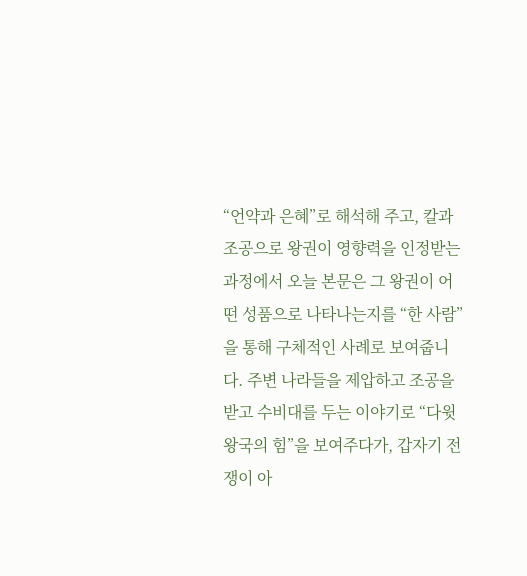“언약과 은혜”로 해석해 주고, 칼과 조공으로 왕권이 영향력을 인정받는 과정에서 오늘 본문은 그 왕권이 어떤 성품으로 나타나는지를 “한 사람”을 통해 구체적인 사례로 보여줍니다. 주변 나라들을 제압하고 조공을 받고 수비대를 두는 이야기로 “다윗 왕국의 힘”을 보여주다가, 갑자기 전쟁이 아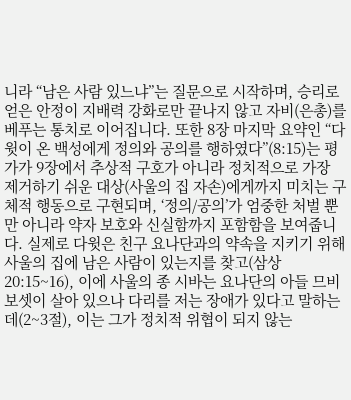니라 “남은 사람 있느냐”는 질문으로 시작하며, 승리로 얻은 안정이 지배력 강화로만 끝나지 않고 자비(은총)를 베푸는 통치로 이어집니다. 또한 8장 마지막 요약인 “다윗이 온 백성에게 정의와 공의를 행하였다”(8:15)는 평가가 9장에서 추상적 구호가 아니라 정치적으로 가장 제거하기 쉬운 대상(사울의 집 자손)에게까지 미치는 구체적 행동으로 구현되며, ‘정의/공의’가 엄중한 처벌 뿐만 아니라 약자 보호와 신실함까지 포함함을 보여줍니다. 실제로 다윗은 친구 요나단과의 약속을 지키기 위해 사울의 집에 남은 사람이 있는지를 찾고(삼상20:15~16), 이에 사울의 종 시바는 요나단의 아들 므비보셋이 살아 있으나 다리를 저는 장애가 있다고 말하는데(2~3절), 이는 그가 정치적 위협이 되지 않는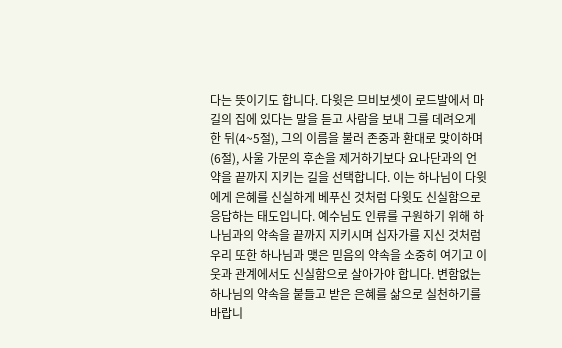다는 뜻이기도 합니다. 다윗은 므비보셋이 로드발에서 마길의 집에 있다는 말을 듣고 사람을 보내 그를 데려오게 한 뒤(4~5절), 그의 이름을 불러 존중과 환대로 맞이하며(6절), 사울 가문의 후손을 제거하기보다 요나단과의 언약을 끝까지 지키는 길을 선택합니다. 이는 하나님이 다윗에게 은혜를 신실하게 베푸신 것처럼 다윗도 신실함으로 응답하는 태도입니다. 예수님도 인류를 구원하기 위해 하나님과의 약속을 끝까지 지키시며 십자가를 지신 것처럼 우리 또한 하나님과 맺은 믿음의 약속을 소중히 여기고 이웃과 관계에서도 신실함으로 살아가야 합니다. 변함없는 하나님의 약속을 붙들고 받은 은혜를 삶으로 실천하기를 바랍니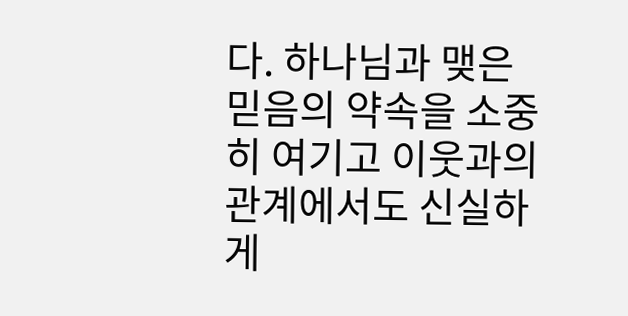다. 하나님과 맺은 믿음의 약속을 소중히 여기고 이웃과의 관계에서도 신실하게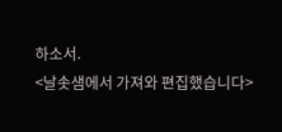하소서.
<날솟샘에서 가져와 편집했습니다>